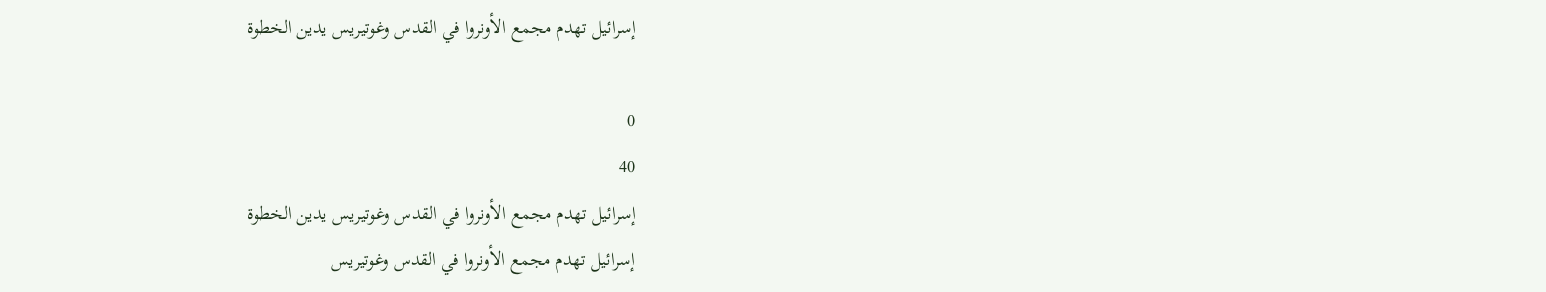إسرائيل تهدم مجمع الأونروا في القدس وغوتيريس يدين الخطوة

0
40
إسرائيل تهدم مجمع الأونروا في القدس وغوتيريس يدين الخطوة
إسرائيل تهدم مجمع الأونروا في القدس وغوتيريس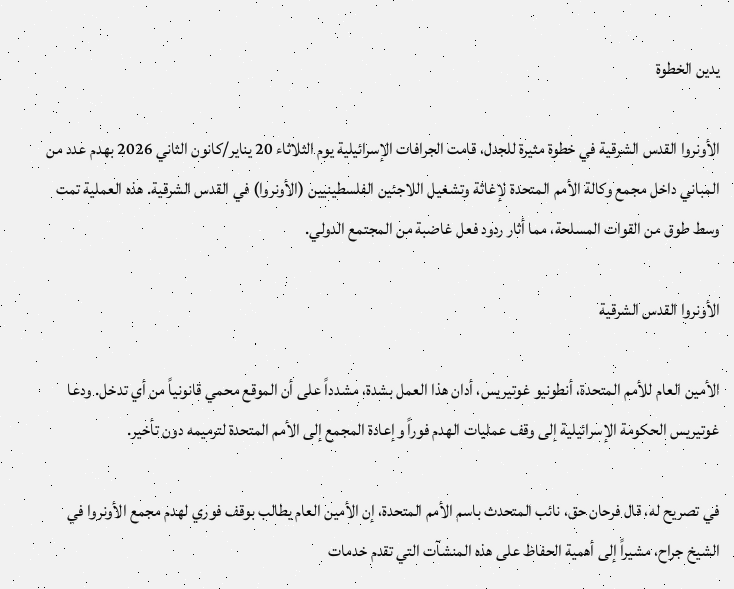يدين الخطوة

الأونروا القدس الشرقية في خطوة مثيرة للجدل، قامت الجرافات الإسرائيلية يوم الثلاثاء 20 يناير/كانون الثاني 2026 بهدم عدد من المباني داخل مجمع وكالة الأمم المتحدة لإغاثة وتشغيل اللاجئين الفلسطينيين (الأونروا) في القدس الشرقية. هذه العملية تمت وسط طوق من القوات المسلحة، مما أثار ردود فعل غاضبة من المجتمع الدولي.

الأونروا القدس الشرقية

الأمين العام للأمم المتحدة، أنطونيو غوتيريس، أدان هذا العمل بشدة، مشدداً على أن الموقع محمي قانونياً من أي تدخل. ودعا غوتيريس الحكومة الإسرائيلية إلى وقف عمليات الهدم فوراً وإعادة المجمع إلى الأمم المتحدة لترميمه دون تأخير.

في تصريح له، قال فرحان حق، نائب المتحدث باسم الأمم المتحدة، إن الأمين العام يطالب بوقف فوري لهدم مجمع الأونروا في الشيخ جراح، مشيراً إلى أهمية الحفاظ على هذه المنشآت التي تقدم خدمات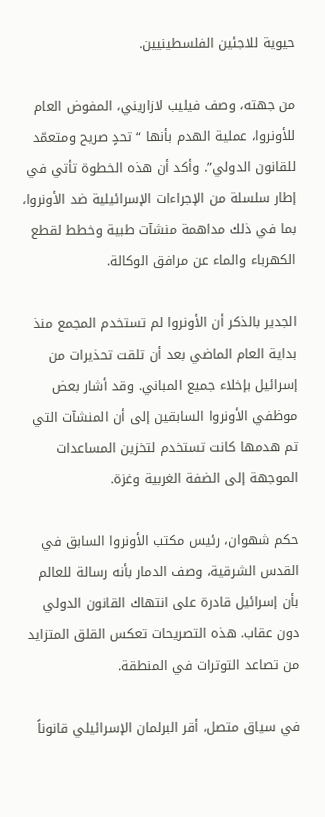حيوية للاجئين الفلسطينيين.

من جهته، وصف فيليب لازاريني، المفوض العام للأونروا، عملية الهدم بأنها “تحدٍ صريح ومتعمّد للقانون الدولي”. وأكد أن هذه الخطوة تأتي في إطار سلسلة من الإجراءات الإسرائيلية ضد الأونروا، بما في ذلك مداهمة منشآت طبية وخطط لقطع الكهرباء والماء عن مرافق الوكالة.

الجدير بالذكر أن الأونروا لم تستخدم المجمع منذ بداية العام الماضي بعد أن تلقت تحذيرات من إسرائيل بإخلاء جميع المباني. وقد أشار بعض موظفي الأونروا السابقين إلى أن المنشآت التي تم هدمها كانت تستخدم لتخزين المساعدات الموجهة إلى الضفة الغربية وغزة.

حكم شهوان، رئيس مكتب الأونروا السابق في القدس الشرقية، وصف الدمار بأنه رسالة للعالم بأن إسرائيل قادرة على انتهاك القانون الدولي دون عقاب. هذه التصريحات تعكس القلق المتزايد من تصاعد التوترات في المنطقة.

في سياق متصل، أقر البرلمان الإسرائيلي قانوناً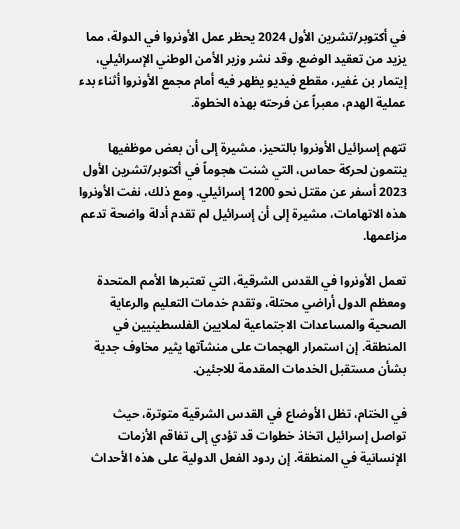في أكتوبر/تشرين الأول 2024 يحظر عمل الأونروا في الدولة، مما يزيد من تعقيد الوضع. وقد نشر وزير الأمن الوطني الإسرائيلي، إيتمار بن غفير، مقطع فيديو يظهر فيه أمام مجمع الأونروا أثناء بدء عملية الهدم، معبراً عن فرحته بهذه الخطوة.

تتهم إسرائيل الأونروا بالتحيز، مشيرة إلى أن بعض موظفيها ينتمون لحركة حماس، التي شنت هجوماً في أكتوبر/تشرين الأول 2023 أسفر عن مقتل نحو 1200 إسرائيلي. ومع ذلك، نفت الأونروا هذه الاتهامات، مشيرة إلى أن إسرائيل لم تقدم أدلة واضحة تدعم مزاعمها.

تعمل الأونروا في القدس الشرقية، التي تعتبرها الأمم المتحدة ومعظم الدول أراضي محتلة، وتقدم خدمات التعليم والرعاية الصحية والمساعدات الاجتماعية لملايين الفلسطينيين في المنطقة. إن استمرار الهجمات على منشآتها يثير مخاوف جدية بشأن مستقبل الخدمات المقدمة للاجئين.

في الختام، تظل الأوضاع في القدس الشرقية متوترة، حيث تواصل إسرائيل اتخاذ خطوات قد تؤدي إلى تفاقم الأزمات الإنسانية في المنطقة. إن ردود الفعل الدولية على هذه الأحداث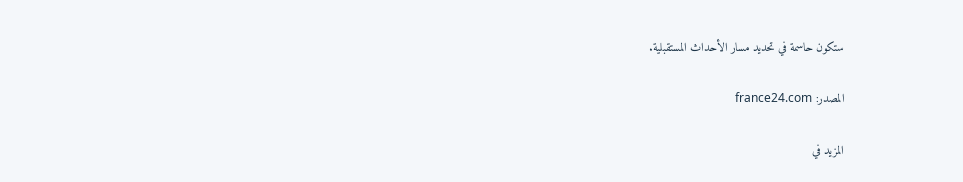ستكون حاسمة في تحديد مسار الأحداث المستقبلية.

المصدر: france24.com

المزيد في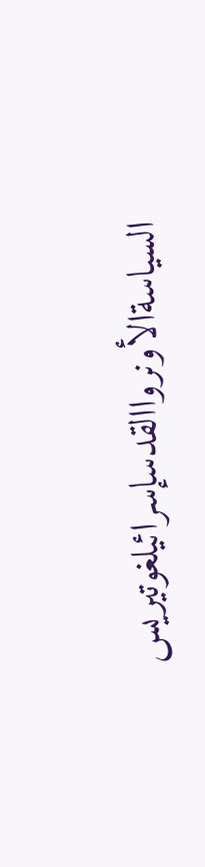السياسةالأونرواالقدسإسرائيلغوتيريس